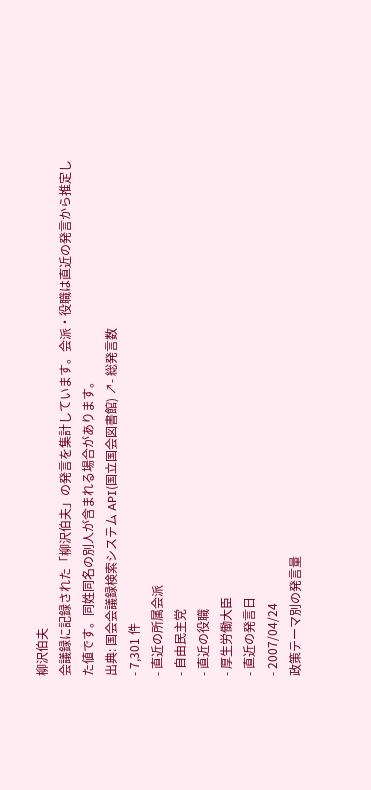柳沢伯夫
会議録に記録された「柳沢伯夫」の発言を集計しています。会派・役職は直近の発言から推定した値です。同姓同名の別人が含まれる場合があります。
出典: 国会会議録検索システム API(国立国会図書館) ↗- 総発言数
- 7,301 件
- 直近の所属会派
- 自由民主党
- 直近の役職
- 厚生労働大臣
- 直近の発言日
- 2007/04/24
政策テーマ別の発言量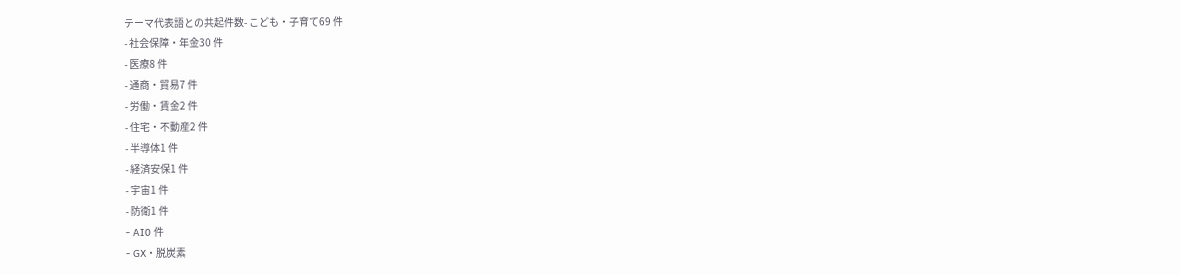テーマ代表語との共起件数- こども・子育て69 件
- 社会保障・年金30 件
- 医療8 件
- 通商・貿易7 件
- 労働・賃金2 件
- 住宅・不動産2 件
- 半導体1 件
- 経済安保1 件
- 宇宙1 件
- 防衛1 件
- AI0 件
- GX・脱炭素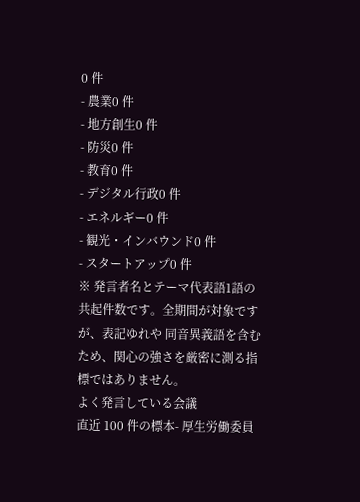0 件
- 農業0 件
- 地方創生0 件
- 防災0 件
- 教育0 件
- デジタル行政0 件
- エネルギー0 件
- 観光・インバウンド0 件
- スタートアップ0 件
※ 発言者名とテーマ代表語1語の共起件数です。全期間が対象ですが、表記ゆれや 同音異義語を含むため、関心の強さを厳密に測る指標ではありません。
よく発言している会議
直近 100 件の標本- 厚生労働委員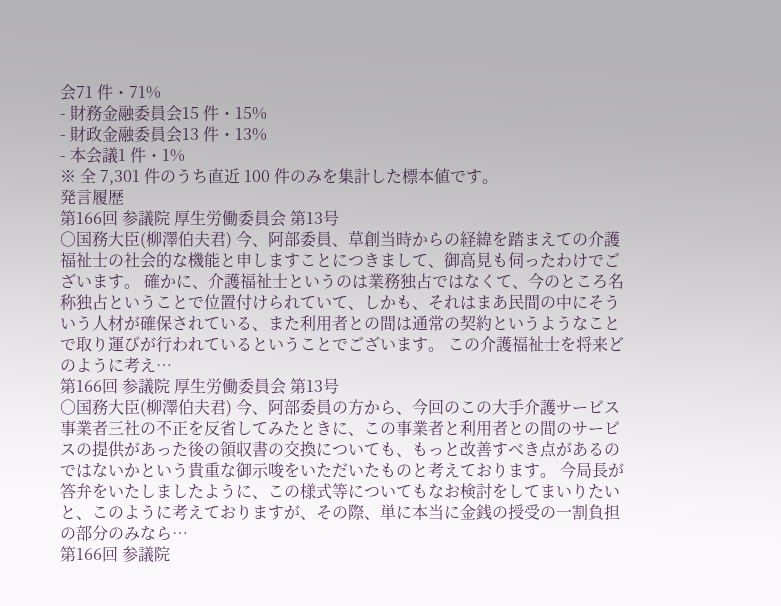会71 件・71%
- 財務金融委員会15 件・15%
- 財政金融委員会13 件・13%
- 本会議1 件・1%
※ 全 7,301 件のうち直近 100 件のみを集計した標本値です。
発言履歴
第166回 参議院 厚生労働委員会 第13号
○国務大臣(柳澤伯夫君) 今、阿部委員、草創当時からの経緯を踏まえての介護福祉士の社会的な機能と申しますことにつきまして、御高見も伺ったわけでございます。 確かに、介護福祉士というのは業務独占ではなくて、今のところ名称独占ということで位置付けられていて、しかも、それはまあ民間の中にそういう人材が確保されている、また利用者との間は通常の契約というようなことで取り運びが行われているということでございます。 この介護福祉士を将来どのように考え…
第166回 参議院 厚生労働委員会 第13号
○国務大臣(柳澤伯夫君) 今、阿部委員の方から、今回のこの大手介護サービス事業者三社の不正を反省してみたときに、この事業者と利用者との間のサービスの提供があった後の領収書の交換についても、もっと改善すべき点があるのではないかという貴重な御示唆をいただいたものと考えております。 今局長が答弁をいたしましたように、この様式等についてもなお検討をしてまいりたいと、このように考えておりますが、その際、単に本当に金銭の授受の一割負担の部分のみなら…
第166回 参議院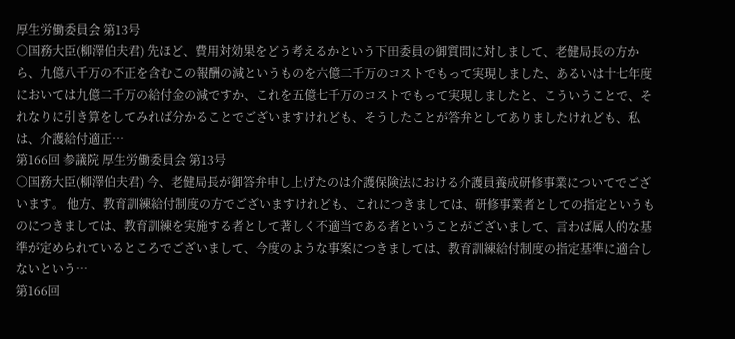厚生労働委員会 第13号
○国務大臣(柳澤伯夫君) 先ほど、費用対効果をどう考えるかという下田委員の御質問に対しまして、老健局長の方から、九億八千万の不正を含むこの報酬の減というものを六億二千万のコストでもって実現しました、あるいは十七年度においては九億二千万の給付金の減ですか、これを五億七千万のコストでもって実現しましたと、こういうことで、それなりに引き算をしてみれば分かることでございますけれども、そうしたことが答弁としてありましたけれども、私は、介護給付適正…
第166回 参議院 厚生労働委員会 第13号
○国務大臣(柳澤伯夫君) 今、老健局長が御答弁申し上げたのは介護保険法における介護員養成研修事業についてでございます。 他方、教育訓練給付制度の方でございますけれども、これにつきましては、研修事業者としての指定というものにつきましては、教育訓練を実施する者として著しく不適当である者ということがございまして、言わば属人的な基準が定められているところでございまして、今度のような事案につきましては、教育訓練給付制度の指定基準に適合しないという…
第166回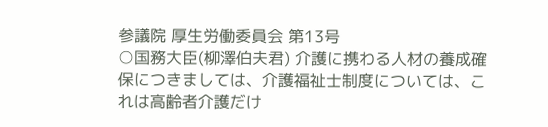参議院 厚生労働委員会 第13号
○国務大臣(柳澤伯夫君) 介護に携わる人材の養成確保につきましては、介護福祉士制度については、これは高齢者介護だけ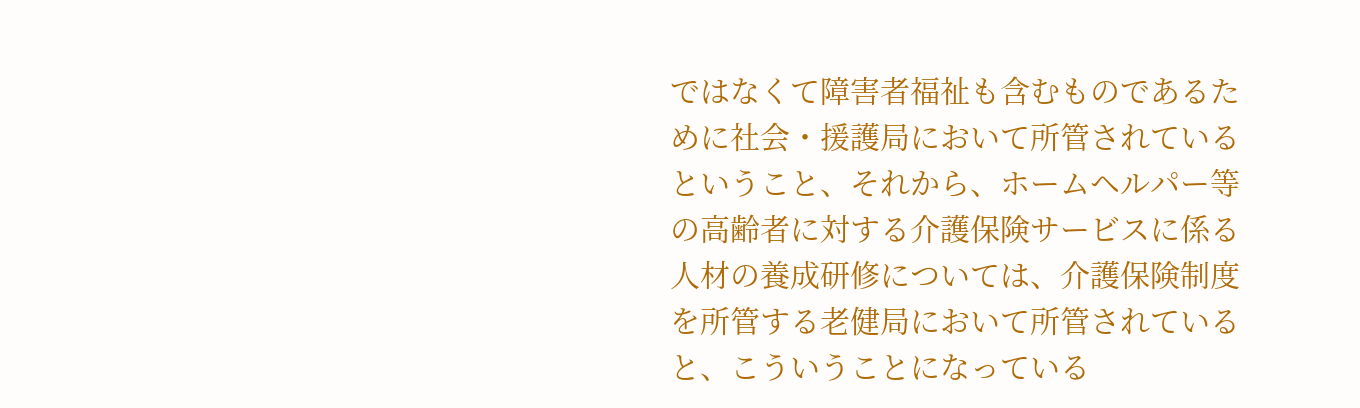ではなくて障害者福祉も含むものであるために社会・援護局において所管されているということ、それから、ホームヘルパー等の高齢者に対する介護保険サービスに係る人材の養成研修については、介護保険制度を所管する老健局において所管されていると、こういうことになっている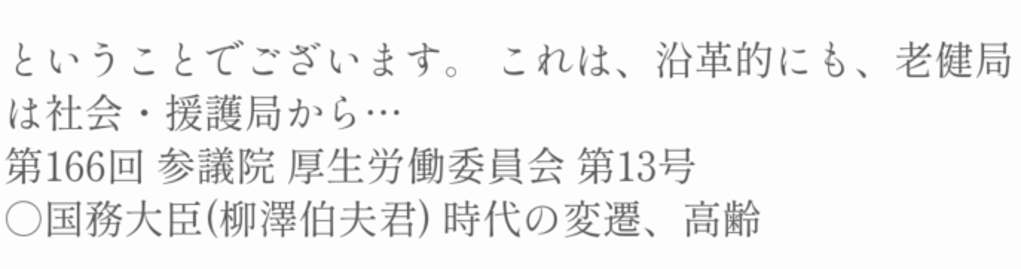ということでございます。 これは、沿革的にも、老健局は社会・援護局から…
第166回 参議院 厚生労働委員会 第13号
○国務大臣(柳澤伯夫君) 時代の変遷、高齢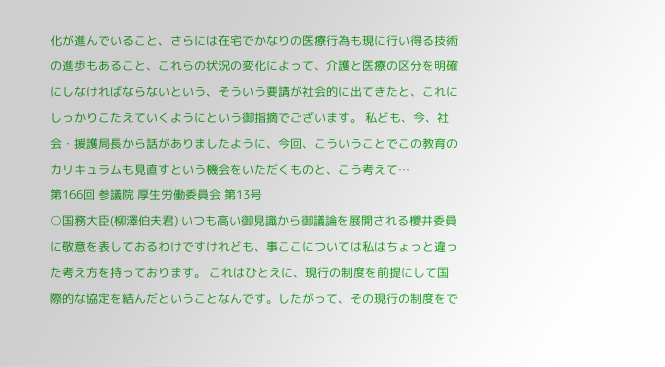化が進んでいること、さらには在宅でかなりの医療行為も現に行い得る技術の進歩もあること、これらの状況の変化によって、介護と医療の区分を明確にしなければならないという、そういう要請が社会的に出てきたと、これにしっかりこたえていくようにという御指摘でございます。 私ども、今、社会・援護局長から話がありましたように、今回、こういうことでこの教育のカリキュラムも見直すという機会をいただくものと、こう考えて…
第166回 参議院 厚生労働委員会 第13号
○国務大臣(柳澤伯夫君) いつも高い御見識から御議論を展開される櫻井委員に敬意を表しておるわけですけれども、事ここについては私はちょっと違った考え方を持っております。 これはひとえに、現行の制度を前提にして国際的な協定を結んだということなんです。したがって、その現行の制度をで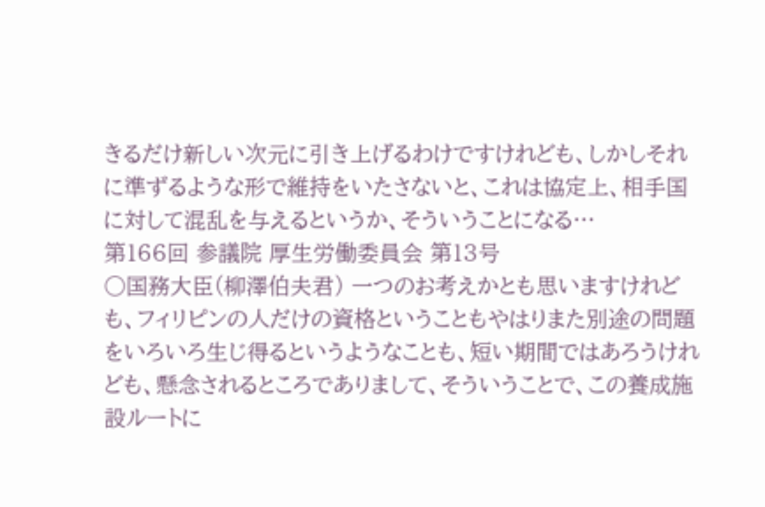きるだけ新しい次元に引き上げるわけですけれども、しかしそれに準ずるような形で維持をいたさないと、これは協定上、相手国に対して混乱を与えるというか、そういうことになる…
第166回 参議院 厚生労働委員会 第13号
○国務大臣(柳澤伯夫君) 一つのお考えかとも思いますけれども、フィリピンの人だけの資格ということもやはりまた別途の問題をいろいろ生じ得るというようなことも、短い期間ではあろうけれども、懸念されるところでありまして、そういうことで、この養成施設ルートに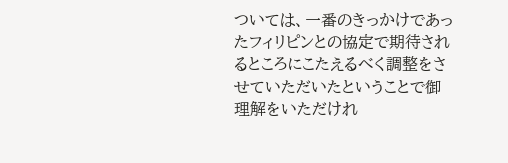ついては、一番のきっかけであったフィリピンとの協定で期待されるところにこたえるべく調整をさせていただいたということで御理解をいただけれ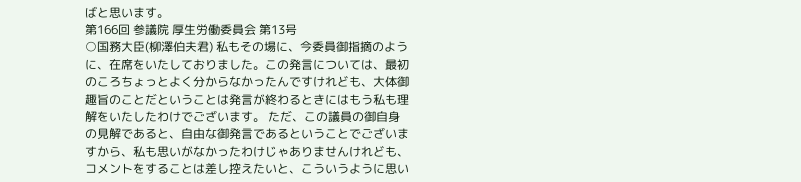ばと思います。
第166回 参議院 厚生労働委員会 第13号
○国務大臣(柳澤伯夫君) 私もその場に、今委員御指摘のように、在席をいたしておりました。この発言については、最初のころちょっとよく分からなかったんですけれども、大体御趣旨のことだということは発言が終わるときにはもう私も理解をいたしたわけでございます。 ただ、この議員の御自身の見解であると、自由な御発言であるということでございますから、私も思いがなかったわけじゃありませんけれども、コメントをすることは差し控えたいと、こういうように思い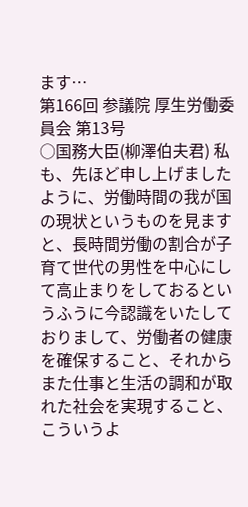ます…
第166回 参議院 厚生労働委員会 第13号
○国務大臣(柳澤伯夫君) 私も、先ほど申し上げましたように、労働時間の我が国の現状というものを見ますと、長時間労働の割合が子育て世代の男性を中心にして高止まりをしておるというふうに今認識をいたしておりまして、労働者の健康を確保すること、それからまた仕事と生活の調和が取れた社会を実現すること、こういうよ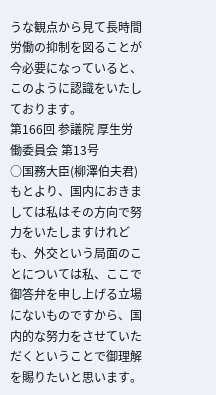うな観点から見て長時間労働の抑制を図ることが今必要になっていると、このように認識をいたしております。
第166回 参議院 厚生労働委員会 第13号
○国務大臣(柳澤伯夫君) もとより、国内におきましては私はその方向で努力をいたしますけれども、外交という局面のことについては私、ここで御答弁を申し上げる立場にないものですから、国内的な努力をさせていただくということで御理解を賜りたいと思います。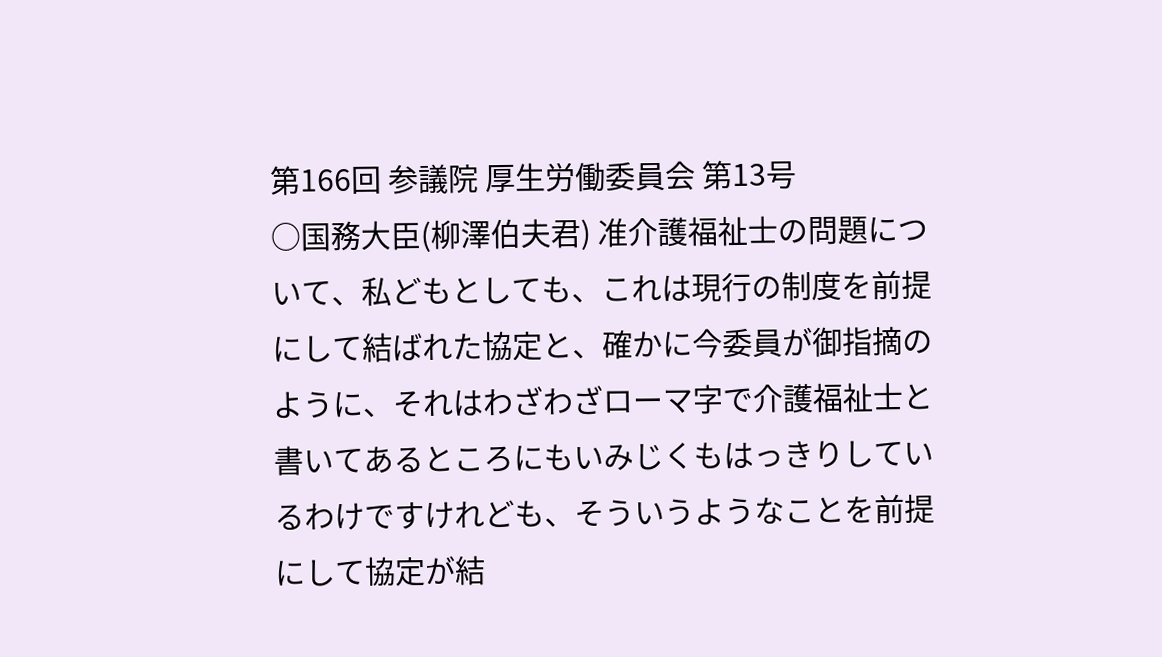第166回 参議院 厚生労働委員会 第13号
○国務大臣(柳澤伯夫君) 准介護福祉士の問題について、私どもとしても、これは現行の制度を前提にして結ばれた協定と、確かに今委員が御指摘のように、それはわざわざローマ字で介護福祉士と書いてあるところにもいみじくもはっきりしているわけですけれども、そういうようなことを前提にして協定が結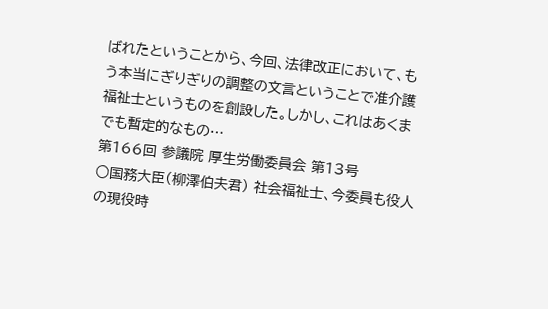ばれたということから、今回、法律改正において、もう本当にぎりぎりの調整の文言ということで准介護福祉士というものを創設した。しかし、これはあくまでも暫定的なもの…
第166回 参議院 厚生労働委員会 第13号
○国務大臣(柳澤伯夫君) 社会福祉士、今委員も役人の現役時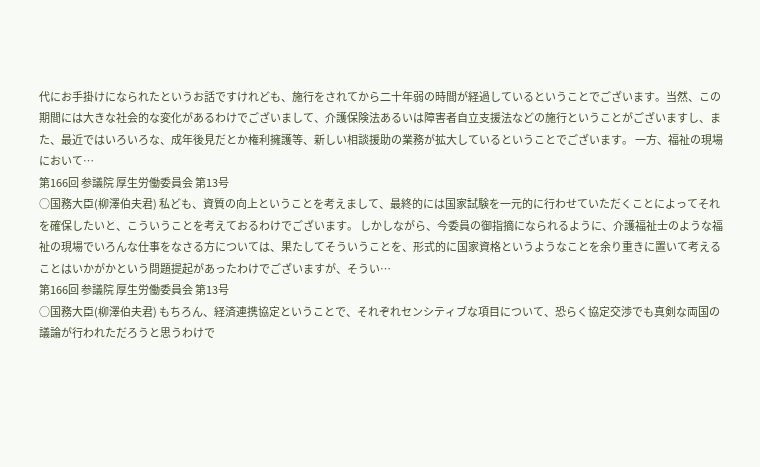代にお手掛けになられたというお話ですけれども、施行をされてから二十年弱の時間が経過しているということでございます。当然、この期間には大きな社会的な変化があるわけでございまして、介護保険法あるいは障害者自立支援法などの施行ということがございますし、また、最近ではいろいろな、成年後見だとか権利擁護等、新しい相談援助の業務が拡大しているということでございます。 一方、福祉の現場において…
第166回 参議院 厚生労働委員会 第13号
○国務大臣(柳澤伯夫君) 私ども、資質の向上ということを考えまして、最終的には国家試験を一元的に行わせていただくことによってそれを確保したいと、こういうことを考えておるわけでございます。 しかしながら、今委員の御指摘になられるように、介護福祉士のような福祉の現場でいろんな仕事をなさる方については、果たしてそういうことを、形式的に国家資格というようなことを余り重きに置いて考えることはいかがかという問題提起があったわけでございますが、そうい…
第166回 参議院 厚生労働委員会 第13号
○国務大臣(柳澤伯夫君) もちろん、経済連携協定ということで、それぞれセンシティブな項目について、恐らく協定交渉でも真剣な両国の議論が行われただろうと思うわけで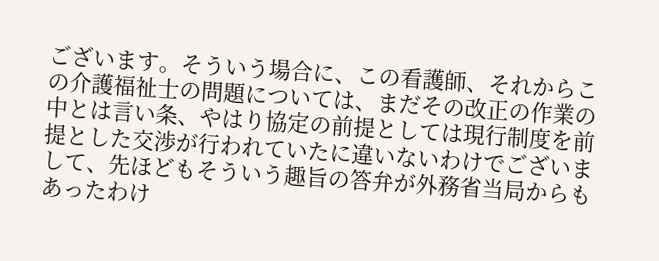ございます。そういう場合に、この看護師、それからこの介護福祉士の問題については、まだその改正の作業の中とは言い条、やはり協定の前提としては現行制度を前提とした交渉が行われていたに違いないわけでございまして、先ほどもそういう趣旨の答弁が外務省当局からもあったわけ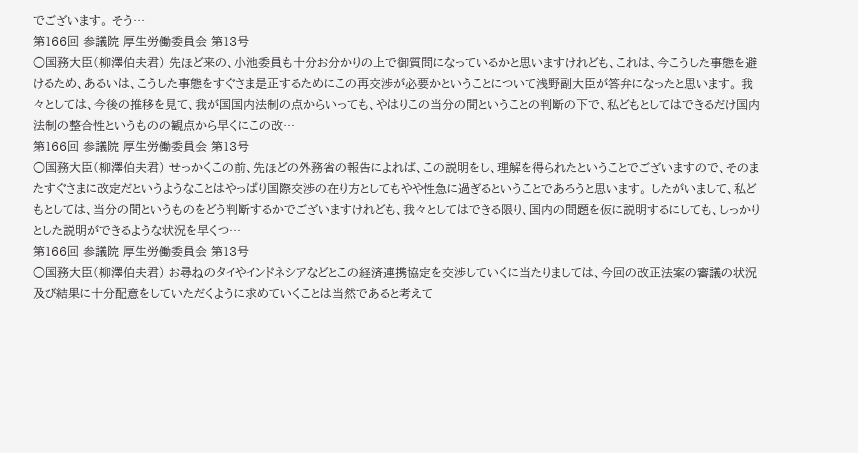でございます。 そう…
第166回 参議院 厚生労働委員会 第13号
○国務大臣(柳澤伯夫君) 先ほど来の、小池委員も十分お分かりの上で御質問になっているかと思いますけれども、これは、今こうした事態を避けるため、あるいは、こうした事態をすぐさま是正するためにこの再交渉が必要かということについて浅野副大臣が答弁になったと思います。 我々としては、今後の推移を見て、我が国国内法制の点からいっても、やはりこの当分の間ということの判断の下で、私どもとしてはできるだけ国内法制の整合性というものの観点から早くにこの改…
第166回 参議院 厚生労働委員会 第13号
○国務大臣(柳澤伯夫君) せっかくこの前、先ほどの外務省の報告によれば、この説明をし、理解を得られたということでございますので、そのまたすぐさまに改定だというようなことはやっぱり国際交渉の在り方としてもやや性急に過ぎるということであろうと思います。 したがいまして、私どもとしては、当分の間というものをどう判断するかでございますけれども、我々としてはできる限り、国内の問題を仮に説明するにしても、しっかりとした説明ができるような状況を早くつ…
第166回 参議院 厚生労働委員会 第13号
○国務大臣(柳澤伯夫君) お尋ねのタイやインドネシアなどとこの経済連携協定を交渉していくに当たりましては、今回の改正法案の審議の状況及び結果に十分配意をしていただくように求めていくことは当然であると考えて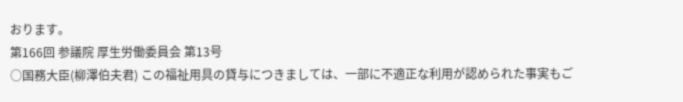おります。
第166回 参議院 厚生労働委員会 第13号
○国務大臣(柳澤伯夫君) この福祉用具の貸与につきましては、一部に不適正な利用が認められた事実もご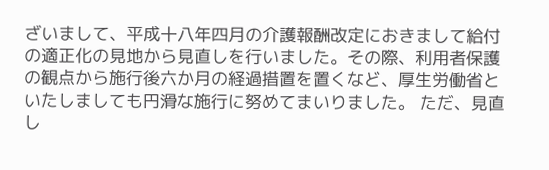ざいまして、平成十八年四月の介護報酬改定におきまして給付の適正化の見地から見直しを行いました。その際、利用者保護の観点から施行後六か月の経過措置を置くなど、厚生労働省といたしましても円滑な施行に努めてまいりました。 ただ、見直し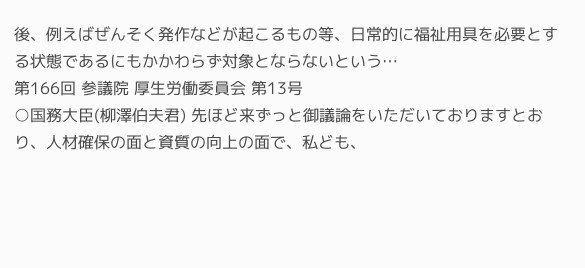後、例えばぜんそく発作などが起こるもの等、日常的に福祉用具を必要とする状態であるにもかかわらず対象とならないという…
第166回 参議院 厚生労働委員会 第13号
○国務大臣(柳澤伯夫君) 先ほど来ずっと御議論をいただいておりますとおり、人材確保の面と資質の向上の面で、私ども、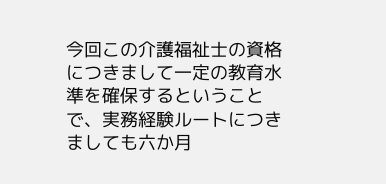今回この介護福祉士の資格につきまして一定の教育水準を確保するということで、実務経験ルートにつきましても六か月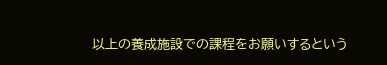以上の養成施設での課程をお願いするという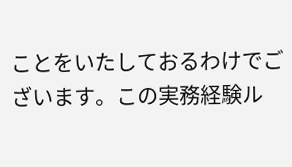ことをいたしておるわけでございます。この実務経験ル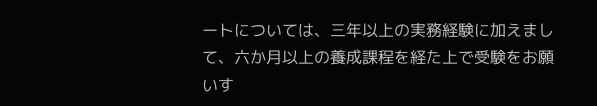ートについては、三年以上の実務経験に加えまして、六か月以上の養成課程を経た上で受験をお願いす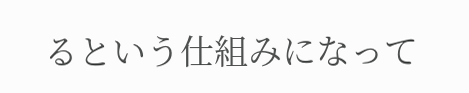るという仕組みになって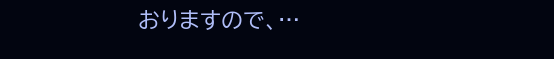おりますので、…